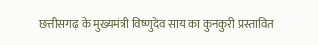छत्तीसगढ़ के मुख्यमंत्री विष्णुदेव साय का कुनकुरी प्रस्तावित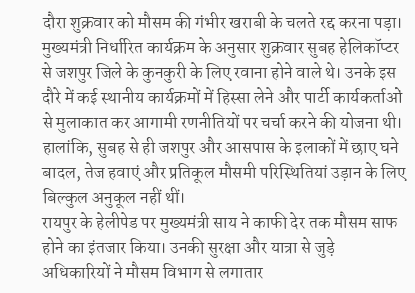दौरा शुक्रवार को मौसम की गंभीर खराबी के चलते रद्द करना पड़ा। मुख्यमंत्री निर्धारित कार्यक्रम के अनुसार शुक्रवार सुबह हेलिकॉप्टर से जशपुर जिले के कुनकुरी के लिए रवाना होने वाले थे। उनके इस दौरे में कई स्थानीय कार्यक्रमों में हिस्सा लेने और पार्टी कार्यकर्ताओं से मुलाकात कर आगामी रणनीतियों पर चर्चा करने की योजना थी। हालांकि, सुबह से ही जशपुर और आसपास के इलाकों में छाए घने बादल, तेज हवाएं और प्रतिकूल मौसमी परिस्थितियां उड़ान के लिए बिल्कुल अनुकूल नहीं थीं।
रायपुर के हेलीपेड पर मुख्यमंत्री साय ने काफी देर तक मौसम साफ होने का इंतजार किया। उनकी सुरक्षा और यात्रा से जुड़े अधिकारियों ने मौसम विभाग से लगातार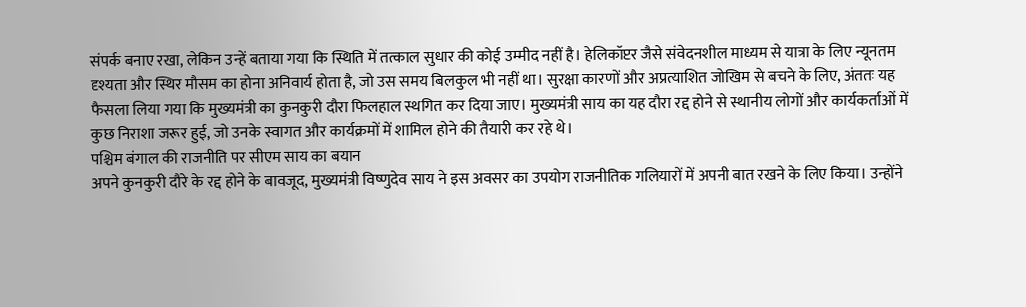संपर्क बनाए रखा, लेकिन उन्हें बताया गया कि स्थिति में तत्काल सुधार की कोई उम्मीद नहीं है। हेलिकॉप्टर जैसे संवेदनशील माध्यम से यात्रा के लिए न्यूनतम दृश्यता और स्थिर मौसम का होना अनिवार्य होता है, जो उस समय बिलकुल भी नहीं था। सुरक्षा कारणों और अप्रत्याशित जोखिम से बचने के लिए, अंततः यह फैसला लिया गया कि मुख्यमंत्री का कुनकुरी दौरा फिलहाल स्थगित कर दिया जाए। मुख्यमंत्री साय का यह दौरा रद्द होने से स्थानीय लोगों और कार्यकर्ताओं में कुछ निराशा जरूर हुई, जो उनके स्वागत और कार्यक्रमों में शामिल होने की तैयारी कर रहे थे।
पश्चिम बंगाल की राजनीति पर सीएम साय का बयान
अपने कुनकुरी दौरे के रद्द होने के बावजूद, मुख्यमंत्री विष्णुदेव साय ने इस अवसर का उपयोग राजनीतिक गलियारों में अपनी बात रखने के लिए किया। उन्होंने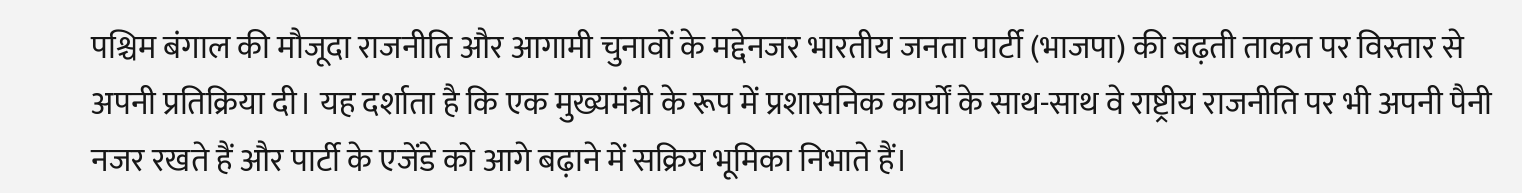पश्चिम बंगाल की मौजूदा राजनीति और आगामी चुनावों के मद्देनजर भारतीय जनता पार्टी (भाजपा) की बढ़ती ताकत पर विस्तार से अपनी प्रतिक्रिया दी। यह दर्शाता है कि एक मुख्यमंत्री के रूप में प्रशासनिक कार्यों के साथ-साथ वे राष्ट्रीय राजनीति पर भी अपनी पैनी नजर रखते हैं और पार्टी के एजेंडे को आगे बढ़ाने में सक्रिय भूमिका निभाते हैं।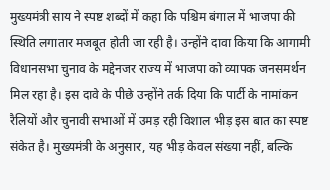मुख्यमंत्री साय ने स्पष्ट शब्दों में कहा कि पश्चिम बंगाल में भाजपा की स्थिति लगातार मजबूत होती जा रही है। उन्होंने दावा किया कि आगामी विधानसभा चुनाव के मद्देनजर राज्य में भाजपा को व्यापक जनसमर्थन मिल रहा है। इस दावे के पीछे उन्होंने तर्क दिया कि पार्टी के नामांकन रैलियों और चुनावी सभाओं में उमड़ रही विशाल भीड़ इस बात का स्पष्ट संकेत है। मुख्यमंत्री के अनुसार, यह भीड़ केवल संख्या नहीं, बल्कि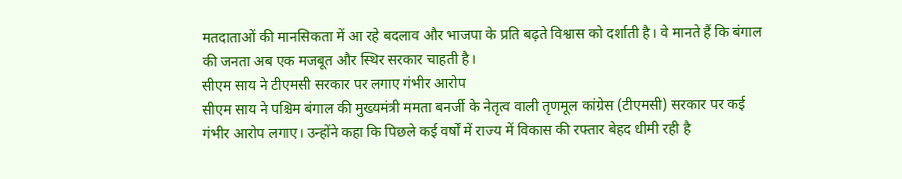मतदाताओं की मानसिकता में आ रहे बदलाव और भाजपा के प्रति बढ़ते विश्वास को दर्शाती है। वे मानते हैं कि बंगाल की जनता अब एक मजबूत और स्थिर सरकार चाहती है।
सीएम साय ने टीएमसी सरकार पर लगाए गंभीर आरोप
सीएम साय ने पश्चिम बंगाल की मुख्यमंत्री ममता बनर्जी के नेतृत्व वाली तृणमूल कांग्रेस (टीएमसी) सरकार पर कई गंभीर आरोप लगाए। उन्होंने कहा कि पिछले कई वर्षों में राज्य में विकास की रफ्तार बेहद धीमी रही है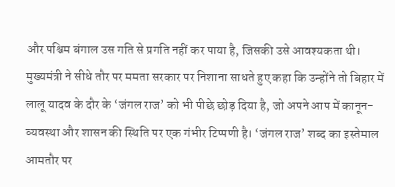और पश्चिम बंगाल उस गति से प्रगति नहीं कर पाया है, जिसकी उसे आवश्यकता थी। मुख्यमंत्री ने सीधे तौर पर ममता सरकार पर निशाना साधते हुए कहा कि उन्होंने तो बिहार में लालू यादव के दौर के ‘जंगल राज’ को भी पीछे छोड़ दिया है, जो अपने आप में कानून-व्यवस्था और शासन की स्थिति पर एक गंभीर टिप्पणी है। ‘जंगल राज’ शब्द का इस्तेमाल आमतौर पर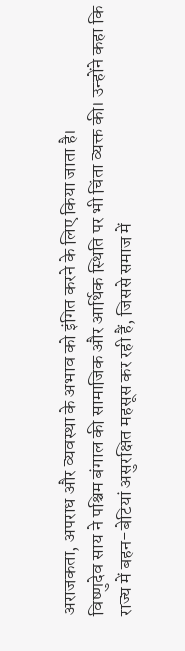अराजकता, अपराध और व्यवस्था के अभाव को इंगित करने के लिए किया जाता है।
विष्णुदेव साय ने पश्चिम बंगाल की सामाजिक और आर्थिक स्थिति पर भी चिंता व्यक्त की। उन्होंने कहा कि राज्य में बहन-बेटियां असुरक्षित महसूस कर रही हैं, जिससे समाज में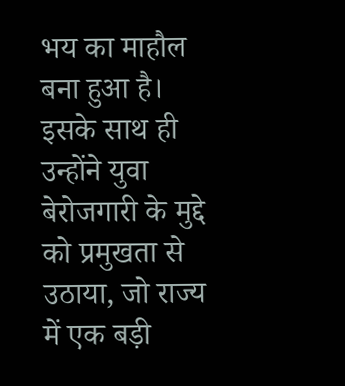भय का माहौल बना हुआ है। इसके साथ ही उन्होंने युवा बेरोजगारी के मुद्दे को प्रमुखता से उठाया, जो राज्य में एक बड़ी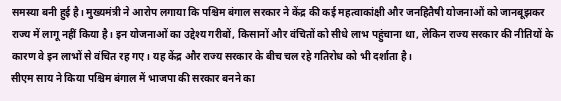समस्या बनी हुई है। मुख्यमंत्री ने आरोप लगाया कि पश्चिम बंगाल सरकार ने केंद्र की कई महत्वाकांक्षी और जनहितैषी योजनाओं को जानबूझकर राज्य में लागू नहीं किया है। इन योजनाओं का उद्देश्य गरीबों, किसानों और वंचितों को सीधे लाभ पहुंचाना था, लेकिन राज्य सरकार की नीतियों के कारण वे इन लाभों से वंचित रह गए। यह केंद्र और राज्य सरकार के बीच चल रहे गतिरोध को भी दर्शाता है।
सीएम साय ने किया पश्चिम बंगाल में भाजपा की सरकार बनने का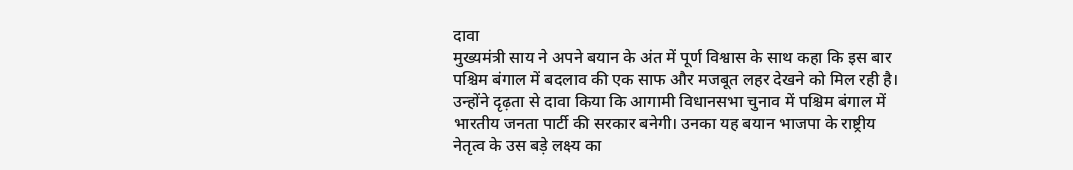दावा
मुख्यमंत्री साय ने अपने बयान के अंत में पूर्ण विश्वास के साथ कहा कि इस बार पश्चिम बंगाल में बदलाव की एक साफ और मजबूत लहर देखने को मिल रही है। उन्होंने दृढ़ता से दावा किया कि आगामी विधानसभा चुनाव में पश्चिम बंगाल में भारतीय जनता पार्टी की सरकार बनेगी। उनका यह बयान भाजपा के राष्ट्रीय नेतृत्व के उस बड़े लक्ष्य का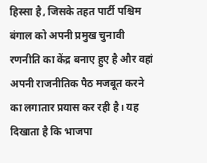हिस्सा है, जिसके तहत पार्टी पश्चिम बंगाल को अपनी प्रमुख चुनावी रणनीति का केंद्र बनाए हुए है और वहां अपनी राजनीतिक पैठ मजबूत करने का लगातार प्रयास कर रही है। यह दिखाता है कि भाजपा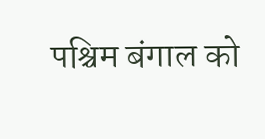पश्चिम बंगाल को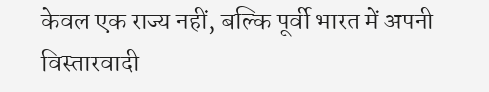केवल एक राज्य नहीं, बल्कि पूर्वी भारत में अपनी विस्तारवादी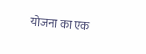योजना का एक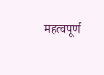महत्वपूर्ण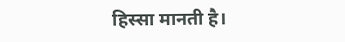हिस्सा मानती है।